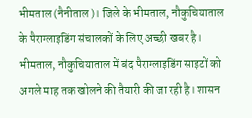भीमताल (नैनीताल)। जिले के भीमताल, नौकुचियाताल के पैराग्लाइडिंग संचालकों के लिए अच्छी खबर है। भीमताल, नौकुचियाताल में बंद पैराग्लाइडिंग साइटों को अगले माह तक खोलने की तैयारी की जा रही है। शासन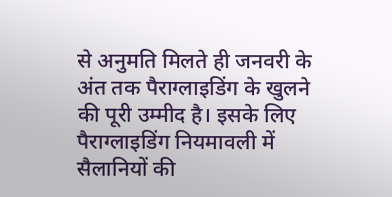से अनुमति मिलते ही जनवरी के अंत तक पैराग्लाइडिंग के खुलने की पूरी उम्मीद है। इसके लिए पैराग्लाइडिंग नियमावली में सैलानियों की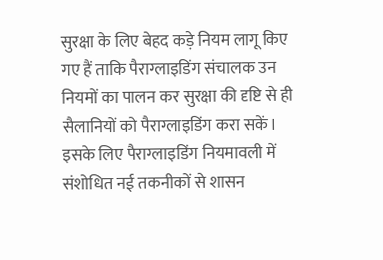सुरक्षा के लिए बेहद कड़े नियम लागू किए गए हैं ताकि पैराग्लाइडिंग संचालक उन नियमों का पालन कर सुरक्षा की दृष्टि से ही सैलानियों को पैराग्लाइडिंग करा सकें। इसके लिए पैराग्लाइडिंग नियमावली में संशोधित नई तकनीकों से शासन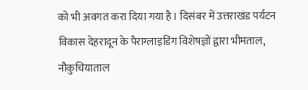को भी अवगत करा दिया गया है। दिसंबर में उत्तराखंड पर्यटन विकास देहरादून के पैराग्लाइडिंग विशेषज्ञों द्वारा भीमताल, नौकुचियाताल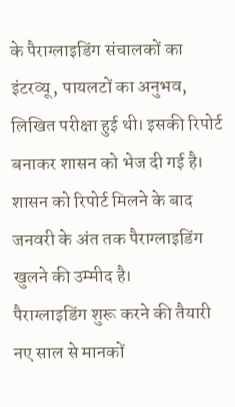के पैराग्लाइडिंग संचालकों का इंटरव्यू, पायलटों का अनुभव, लिखित परीक्षा हुई थी। इसकी रिपोर्ट बनाकर शासन को भेज दी गई है। शासन को रिपोर्ट मिलने के बाद जनवरी के अंत तक पैराग्लाइडिंग खुलने की उम्मीद है।
पैराग्लाइडिंग शुरू करने की तैयारी
नए साल से मानकों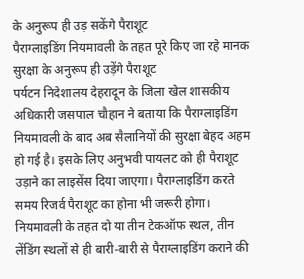के अनुरूप ही उड़ सकेंगे पैराशूट
पैराग्लाइडिंग नियमावली के तहत पूरे किए जा रहे मानक
सुरक्षा के अनुरूप ही उड़ेंगे पैराशूट
पर्यटन निदेशालय देहरादून के जिला खेल शासकीय अधिकारी जसपाल चौहान ने बताया कि पैराग्लाइडिंग नियमावली के बाद अब सैलानियों की सुरक्षा बेहद अहम हो गई है। इसके लिए अनुभवी पायलट को ही पैराशूट उड़ाने का लाइसेंस दिया जाएगा। पैराग्लाइडिंग करते समय रिजर्व पैराशूट का होना भी जरूरी होगा। नियमावली के तहत दो या तीन टेकऑफ स्थल, तीन लेंडिंग स्थलों से ही बारी-बारी से पैराग्लाइडिंग कराने की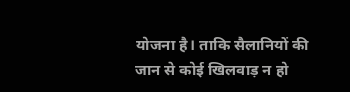योजना है। ताकि सैलानियों की जान से कोई खिलवाड़ न हो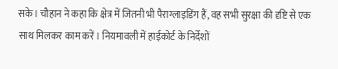सके। चौहान ने कहा कि क्षेत्र में जितनी भी पैराग्लाइडिंग हैं, वह सभी सुरक्षा की दृष्टि से एक साथ मिलकर काम करें। नियमावली में हाईकोर्ट के निर्देशों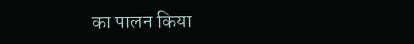का पालन किया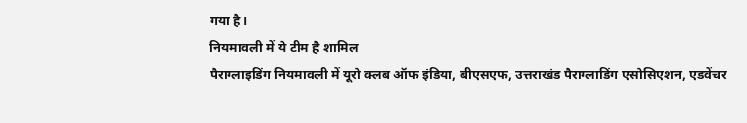गया है।
नियमावली में ये टीम है शामिल
पैराग्लाइडिंग नियमावली में यूरो क्लब ऑफ इंडिया, बीएसएफ, उत्तराखंड पैराग्लाडिंग एसोसिएशन, एडवेंचर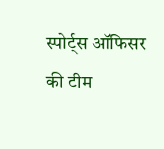स्पोर्ट्स ऑफिसर की टीम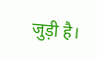जुड़ी है।